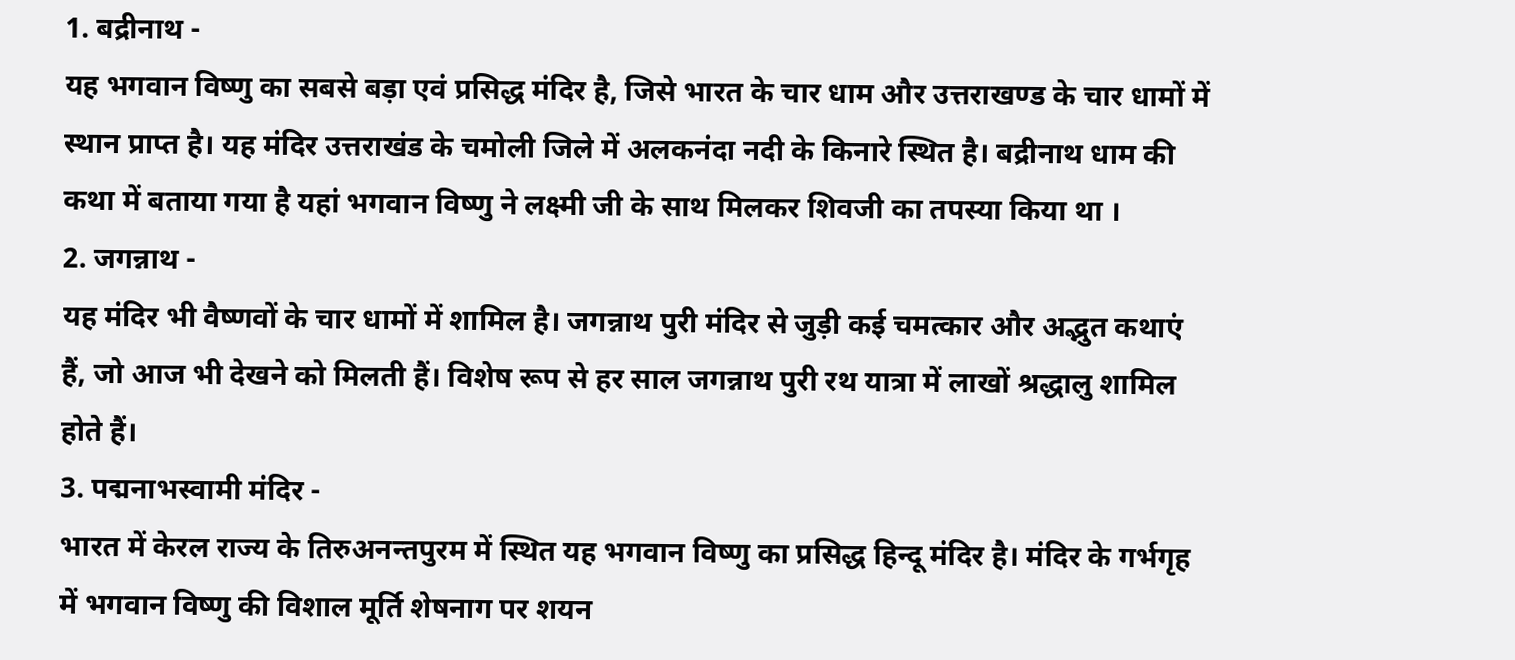1. बद्रीनाथ -
यह भगवान विष्णु का सबसे बड़ा एवं प्रसिद्ध मंदिर है, जिसे भारत के चार धाम और उत्तराखण्ड के चार धामों में स्थान प्राप्त है। यह मंदिर उत्तराखंड के चमोली जिले में अलकनंदा नदी के किनारे स्थित है। बद्रीनाथ धाम की कथा में बताया गया है यहां भगवान विष्णु ने लक्ष्मी जी के साथ मिलकर शिवजी का तपस्या किया था ।
2. जगन्नाथ -
यह मंदिर भी वैष्णवों के चार धामों में शामिल है। जगन्नाथ पुरी मंदिर से जुड़ी कई चमत्कार और अद्भुत कथाएं हैं, जो आज भी देखने को मिलती हैं। विशेष रूप से हर साल जगन्नाथ पुरी रथ यात्रा में लाखों श्रद्धालु शामिल होते हैं।
3. पद्मनाभस्वामी मंदिर -
भारत में केरल राज्य के तिरुअनन्तपुरम में स्थित यह भगवान विष्णु का प्रसिद्ध हिन्दू मंदिर है। मंदिर के गर्भगृह में भगवान विष्णु की विशाल मूर्ति शेषनाग पर शयन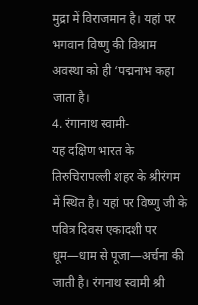मुद्रा में विराजमान है। यहां पर भगवान विष्णु की विश्राम अवस्था को ही ‘पद्मनाभ कहा जाता है।
4. रंगानाथ स्वामी-
यह दक्षिण भारत के तिरुचिरापल्ली शहर के श्रीरंगम में स्थित है। यहां पर विष्णु जी के पवित्र दिवस एकादशी पर धूम—धाम से पूजा—अर्चना की जाती है। रंगनाथ स्वामी श्री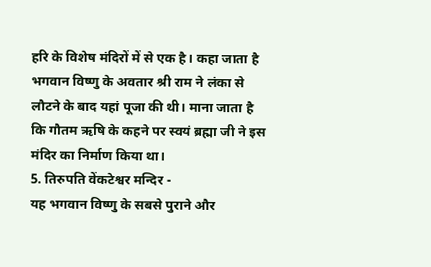हरि के विशेष मंदिरों में से एक है। कहा जाता है भगवान विष्णु के अवतार श्री राम ने लंका से लौटने के बाद यहां पूजा की थी। माना जाता है कि गौतम ऋषि के कहने पर स्वयं ब्रह्मा जी ने इस मंदिर का निर्माण किया था।
5. तिरुपति वेंकटेश्वर मन्दिर -
यह भगवान विष्णु के सबसे पुराने और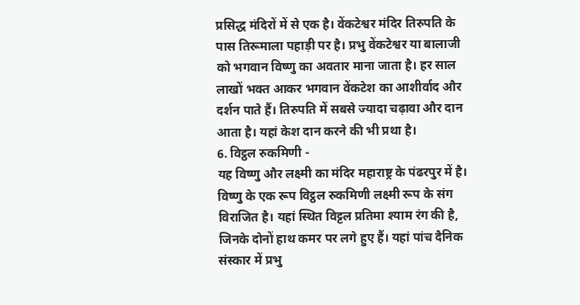प्रसिद्ध मंदिरों में से एक है। वेंकटेश्वर मंदिर तिरुपति के पास तिरूमाला पहाड़ी पर है। प्रभु वेंकटेश्वर या बालाजी को भगवान विष्णु का अवतार माना जाता है। हर साल लाखों भक्त आकर भगवान वेंकटेश का आशीर्वाद और दर्शन पाते हैं। तिरुपति में सबसे ज्यादा चढ़ावा और दान आता है। यहां केश दान करने की भी प्रथा है।
6. विट्ठल रुकमिणी -
यह विष्णु और लक्ष्मी का मंदिर महाराष्ट्र के पंढरपुर में है। विष्णु के एक रूप विट्ठल रुकमिणी लक्ष्मी रूप के संग विराजित है। यहां स्थित विट्टल प्रतिमा श्याम रंग की है, जिनके दोनों हाथ कमर पर लगे हुए हैं। यहां पांच दैनिक संस्कार में प्रभु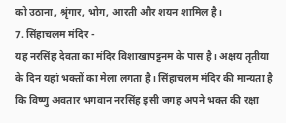को उठाना, श्रृंगार, भोग, आरती और शयन शामिल है।
7. सिंहाचलम मंदिर -
यह नरसिंह देवता का मंदिर विशाखापट्टनम के पास है। अक्षय तृतीया के दिन यहां भक्तों का मेला लगता है। सिंहाचलम मंदिर की मान्यता है कि विष्णु अवतार भगवान नरसिंह इसी जगह अपने भक्त की रक्षा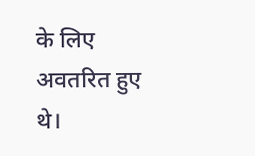के लिए अवतरित हुए थे।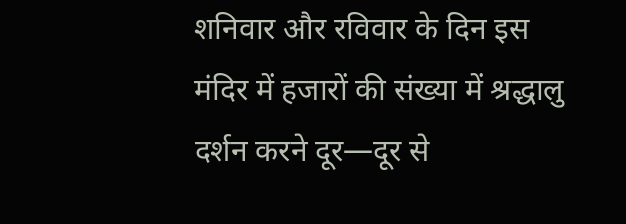शनिवार और रविवार के दिन इस मंदिर में हजारों की संख्या में श्रद्धालु दर्शन करने दूर—दूर से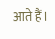आते हैं।